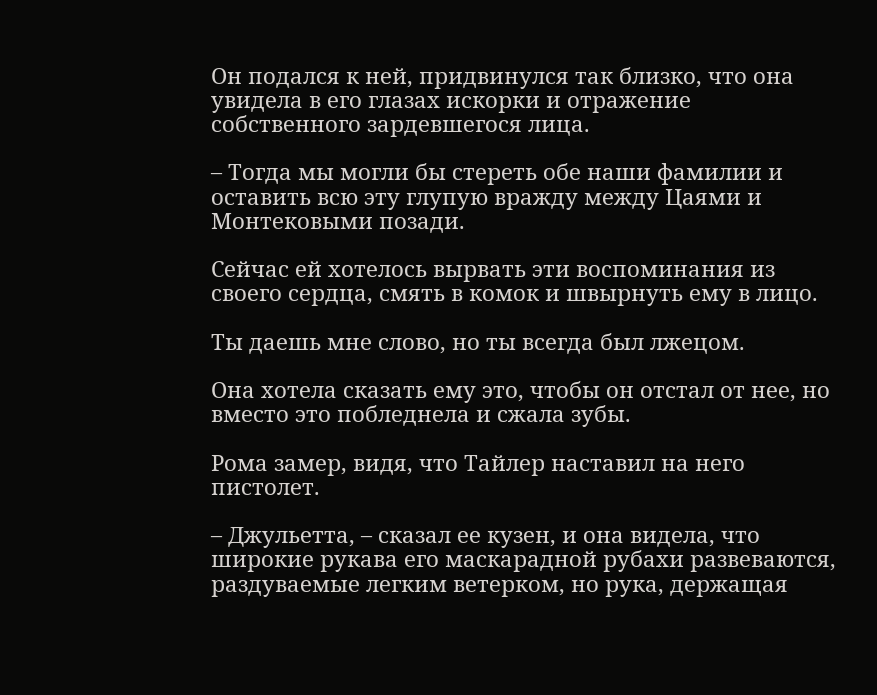Он подался к ней, придвинулся так близко, что она увидела в его глазах искорки и отражение собственного зардевшегося лица.

– Тогда мы могли бы стереть обе наши фамилии и оставить всю эту глупую вражду между Цаями и Монтековыми позади.

Сейчас ей хотелось вырвать эти воспоминания из своего сердца, смять в комок и швырнуть ему в лицо.

Ты даешь мне слово, но ты всегда был лжецом.

Она хотела сказать ему это, чтобы он отстал от нее, но вместо это побледнела и сжала зубы.

Рома замер, видя, что Тайлер наставил на него пистолет.

– Джульетта, – сказал ее кузен, и она видела, что широкие рукава его маскарадной рубахи развеваются, раздуваемые легким ветерком, но рука, держащая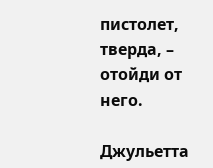пистолет, тверда, – отойди от него.

Джульетта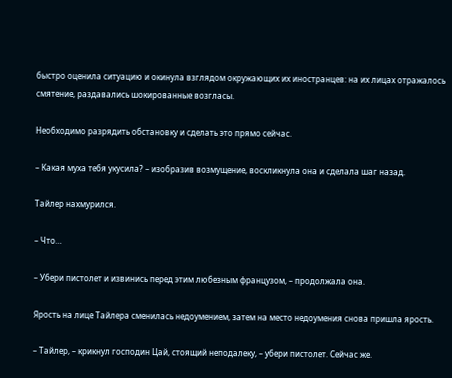быстро оценила ситуацию и окинула взглядом окружающих их иностранцев: на их лицах отражалось смятение, раздавались шокированные возгласы.

Необходимо разрядить обстановку и сделать это прямо сейчас.

– Какая муха тебя укусила? – изобразив возмущение, воскликнула она и сделала шаг назад.

Тайлер нахмурился.

– Что…

– Убери пистолет и извинись перед этим любезным французом, – продолжала она.

Ярость на лице Тайлера сменилась недоумением, затем на место недоумения снова пришла ярость.

– Тайлер, – крикнул господин Цай, стоящий неподалеку, – убери пистолет. Сейчас же.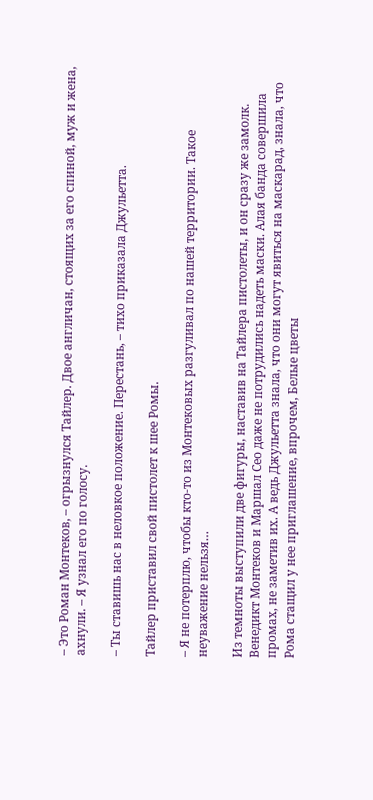– Это Роман Монтеков, – огрызнулся Тайлер. Двое англичан, стоящих за его спиной, муж и жена, ахнули. – Я узнал его по голосу.

– Ты ставишь нас в неловкое положение. Перестань, – тихо приказала Джульетта.

Тайлер приставил свой пистолет к шее Ромы.

– Я не потерплю, чтобы кто-то из Монтековых разгуливал по нашей территории. Такое неуважение нельзя…

Из темноты выступили две фигуры, наставив на Тайлера пистолеты, и он сразу же замолк. Венедикт Монтеков и Маршал Сео даже не потрудились надеть маски. Алая банда совершила промах, не заметив их. А ведь Джульетта знала, что они могут явиться на маскарад, знала, что Рома стащил у нее приглашение, впрочем, Белые цветы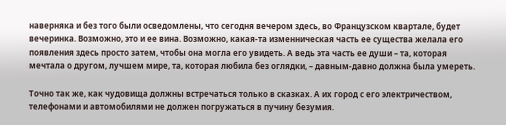наверняка и без того были осведомлены, что сегодня вечером здесь, во Французском квартале, будет вечеринка. Возможно, это и ее вина. Возможно, какая-та изменническая часть ее существа желала его появления здесь просто затем, чтобы она могла его увидеть. А ведь эта часть ее души – та, которая мечтала о другом, лучшем мире, та, которая любила без оглядки, – давным-давно должна была умереть.

Точно так же, как чудовища должны встречаться только в сказках. А их город с его электричеством, телефонами и автомобилями не должен погружаться в пучину безумия.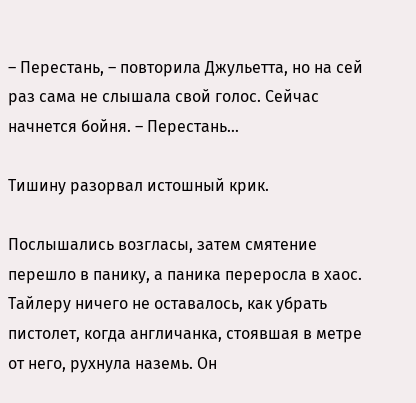– Перестань, – повторила Джульетта, но на сей раз сама не слышала свой голос. Сейчас начнется бойня. – Перестань…

Тишину разорвал истошный крик.

Послышались возгласы, затем смятение перешло в панику, а паника переросла в хаос. Тайлеру ничего не оставалось, как убрать пистолет, когда англичанка, стоявшая в метре от него, рухнула наземь. Он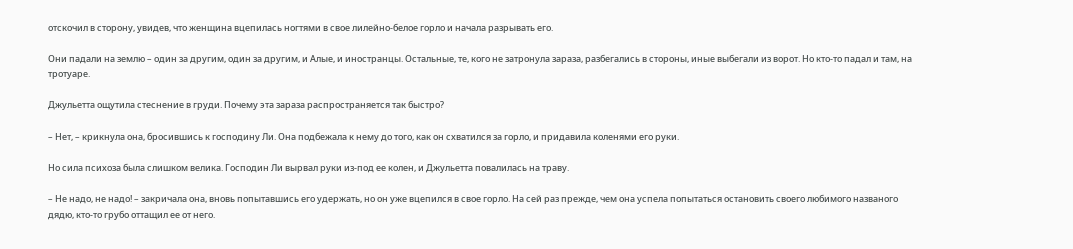отскочил в сторону, увидев, что женщина вцепилась ногтями в свое лилейно-белое горло и начала разрывать его.

Они падали на землю – один за другим, один за другим, и Алые, и иностранцы. Остальные, те, кого не затронула зараза, разбегались в стороны, иные выбегали из ворот. Но кто-то падал и там, на тротуаре.

Джульетта ощутила стеснение в груди. Почему эта зараза распространяется так быстро?

– Нет, – крикнула она, бросившись к господину Ли. Она подбежала к нему до того, как он схватился за горло, и придавила коленями его руки.

Но сила психоза была слишком велика. Господин Ли вырвал руки из-под ее колен, и Джульетта повалилась на траву.

– Не надо, не надо! – закричала она, вновь попытавшись его удержать, но он уже вцепился в свое горло. На сей раз прежде, чем она успела попытаться остановить своего любимого названого дядю, кто-то грубо оттащил ее от него.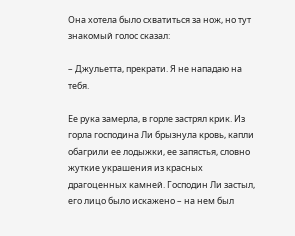Она хотела было схватиться за нож, но тут знакомый голос сказал:

– Джульетта, прекрати. Я не нападаю на тебя.

Ее рука замерла, в горле застрял крик. Из горла господина Ли брызнула кровь, капли обагрили ее лодыжки, ее запястья, словно жуткие украшения из красных драгоценных камней. Господин Ли застыл, его лицо было искажено – на нем был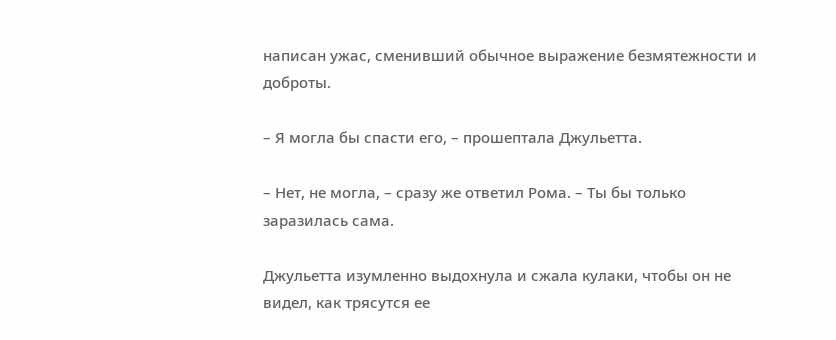написан ужас, сменивший обычное выражение безмятежности и доброты.

– Я могла бы спасти его, – прошептала Джульетта.

– Нет, не могла, – сразу же ответил Рома. – Ты бы только заразилась сама.

Джульетта изумленно выдохнула и сжала кулаки, чтобы он не видел, как трясутся ее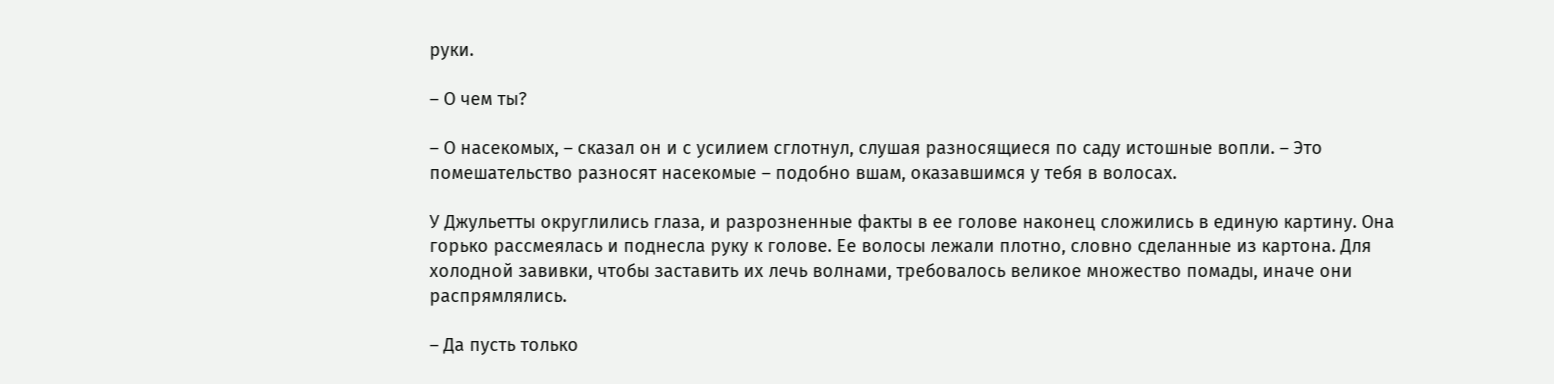руки.

– О чем ты?

– О насекомых, – сказал он и с усилием сглотнул, слушая разносящиеся по саду истошные вопли. – Это помешательство разносят насекомые – подобно вшам, оказавшимся у тебя в волосах.

У Джульетты округлились глаза, и разрозненные факты в ее голове наконец сложились в единую картину. Она горько рассмеялась и поднесла руку к голове. Ее волосы лежали плотно, словно сделанные из картона. Для холодной завивки, чтобы заставить их лечь волнами, требовалось великое множество помады, иначе они распрямлялись.

– Да пусть только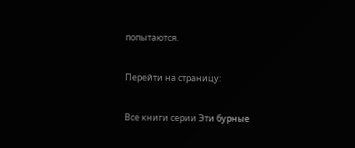попытаются.

Перейти на страницу:

Все книги серии Эти бурные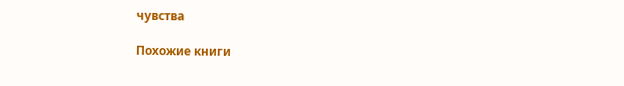чувства

Похожие книги